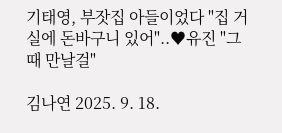기태영, 부잣집 아들이었다 "집 거실에 돈바구니 있어"..♥유진 "그때 만날걸"

김나연 2025. 9. 18.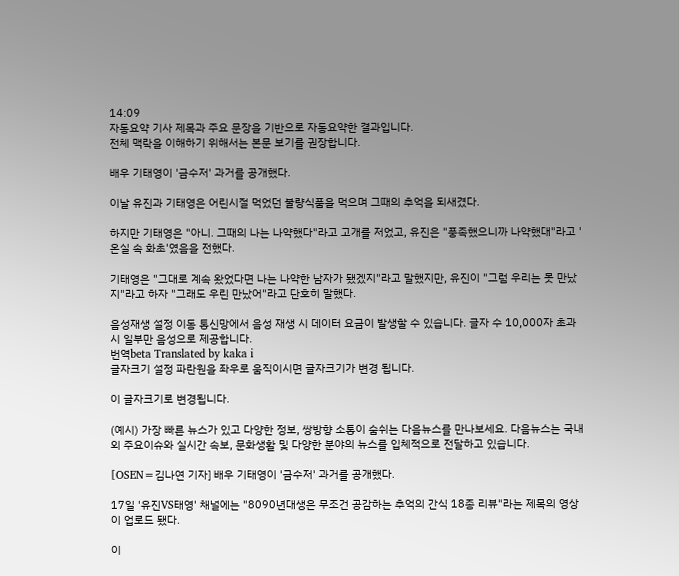14:09
자동요약 기사 제목과 주요 문장을 기반으로 자동요약한 결과입니다.
전체 맥락을 이해하기 위해서는 본문 보기를 권장합니다.

배우 기태영이 '금수저' 과거를 공개했다.

이날 유진과 기태영은 어린시절 먹었던 불량식품을 먹으며 그때의 추억을 되새겼다.

하지만 기태영은 "아니. 그때의 나는 나약했다"라고 고개를 저었고, 유진은 "풍족했으니까 나약했대"라고 '온실 속 화초'였음을 전했다.

기태영은 "그대로 계속 왔었다면 나는 나약한 남자가 됐겠지"라고 말했지만, 유진이 "그럼 우리는 못 만났지"라고 하자 "그래도 우린 만났어"라고 단호히 말했다.

음성재생 설정 이동 통신망에서 음성 재생 시 데이터 요금이 발생할 수 있습니다. 글자 수 10,000자 초과 시 일부만 음성으로 제공합니다.
번역beta Translated by kaka i
글자크기 설정 파란원을 좌우로 움직이시면 글자크기가 변경 됩니다.

이 글자크기로 변경됩니다.

(예시) 가장 빠른 뉴스가 있고 다양한 정보, 쌍방향 소통이 숨쉬는 다음뉴스를 만나보세요. 다음뉴스는 국내외 주요이슈와 실시간 속보, 문화생활 및 다양한 분야의 뉴스를 입체적으로 전달하고 있습니다.

[OSEN=김나연 기자] 배우 기태영이 '금수저' 과거를 공개했다.

17일 '유진VS태영' 채널에는 "8090년대생은 무조건 공감하는 추억의 간식 18종 리뷰"라는 제목의 영상이 업로드 됐다.

이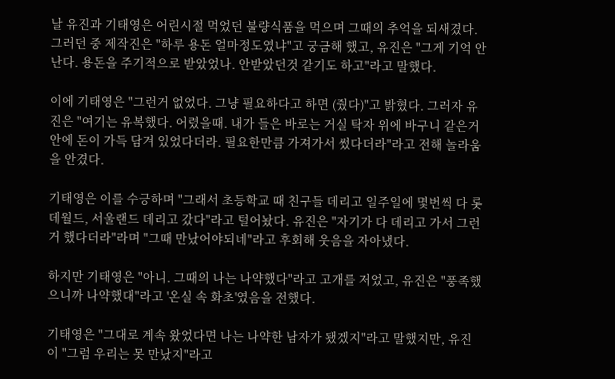날 유진과 기태영은 어린시절 먹었던 불량식품을 먹으며 그때의 추억을 되새겼다. 그러던 중 제작진은 "하루 용돈 얼마정도였냐"고 궁금해 했고, 유진은 "그게 기억 안난다. 용돈을 주기적으로 받았었나. 안받았던것 같기도 하고"라고 말했다.

이에 기태영은 "그런거 없었다. 그냥 필요하다고 하면 (줬다)"고 밝혔다. 그러자 유진은 "여기는 유복했다. 어렸을때. 내가 들은 바로는 거실 탁자 위에 바구니 같은거 안에 돈이 가득 담겨 있었다더라. 필요한만큼 가져가서 썼다더라"라고 전해 놀라움을 안겼다.

기태영은 이를 수긍하며 "그래서 초등학교 때 친구들 데리고 일주일에 몇번씩 다 롯데월드, 서울랜드 데리고 갔다"라고 털어놨다. 유진은 "자기가 다 데리고 가서 그런거 했다더라"라며 "그때 만났어야되네"라고 후회해 웃음을 자아냈다.

하지만 기태영은 "아니. 그때의 나는 나약했다"라고 고개를 저었고, 유진은 "풍족했으니까 나약했대"라고 '온실 속 화초'였음을 전했다.

기태영은 "그대로 계속 왔었다면 나는 나약한 남자가 됐겠지"라고 말했지만, 유진이 "그럼 우리는 못 만났지"라고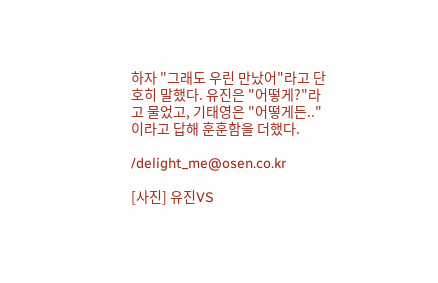하자 "그래도 우린 만났어"라고 단호히 말했다. 유진은 "어떻게?"라고 물었고, 기태영은 "어떻게든.."이라고 답해 훈훈함을 더했다.

/delight_me@osen.co.kr

[사진] 유진VS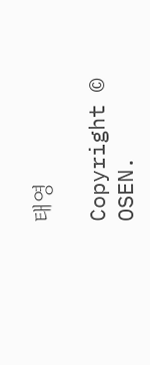태영

Copyright © OSEN.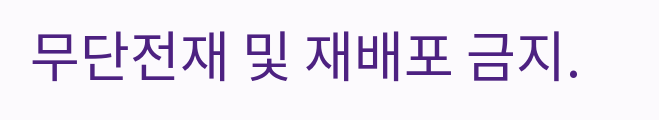무단전재 및 재배포 금지.